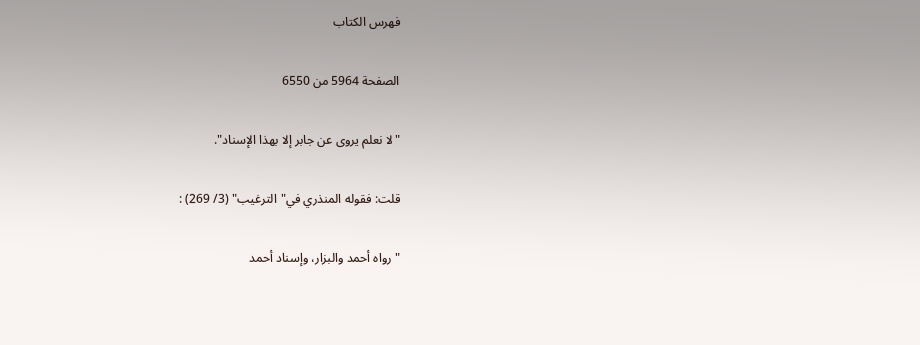فهرس الكتاب

الصفحة 5964 من 6550

"لا نعلم يروى عن جابر إلا بهذا الإسناد".

قلت: فقوله المنذري في"الترغيب" (3/ 269) :

"رواه أحمد والبزار، وإسناد أحمد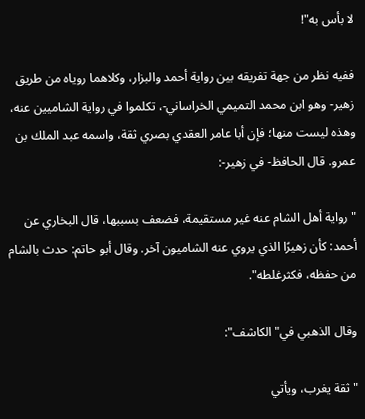لا بأس به"!

ففيه نظر من جهة تفريقه بين رواية أحمد والبزار، وكلاهما روياه من طريق زهير- وهو ابن محمد التميمي الخراساني-، تكلموا في رواية الشاميين عنه، وهذه ليست منها؛ فإن أبا عامر العقدي بصري ثقة، واسمه عبد الملك بن عمرو. قال الحافظ- في زهير-:

"رواية أهل الشام عنه غير مستقيمة، فضعف بسببها، قال البخاري عن أحمد: كأن زهيرًا الذي يروي عنه الشاميون آخر. وقال أبو حاتم: حدث بالشام من حفظه، فكثرغلطه".

وقال الذهبي في"الكاشف":

"ثقة يغرب، ويأتي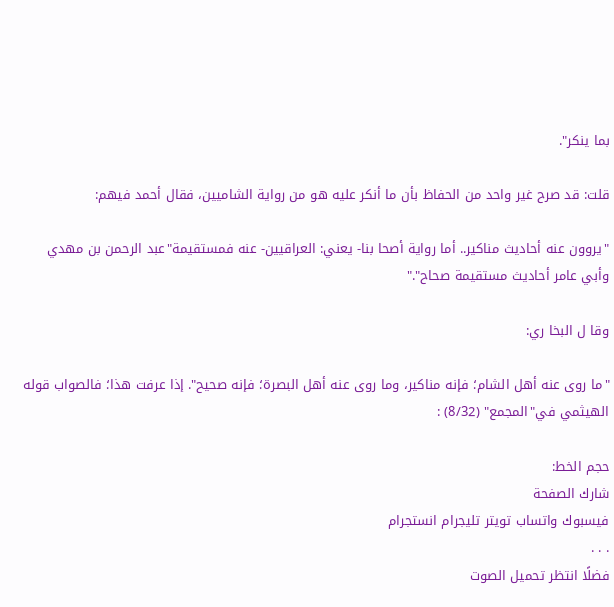بما ينكر".

قلت: قد صرح غير واحد من الحفاظ بأن ما أنكر عليه هو من رواية الشاميين، فقال أحمد فيهم:

"يروون عنه أحاديث مناكير.. أما رواية أصحا بنا- يعني: العراقيين- عنه فمستقيمة"عبد الرحمن بن مهدي وأبي عامر أحاديث مستقيمة صحاح"."

وقا ل البخا ري:

"ما روى عنه أهل الشام؛ فإنه مناكير، وما روى عنه أهل البصرة؛ فإنه صحيح". إذا عرفت هذا؛ فالصواب قوله الهيثمي في"المجمع" (8/32) :

حجم الخط:
شارك الصفحة
فيسبوك واتساب تويتر تليجرام انستجرام
. . .
فضلًا انتظر تحميل الصوت